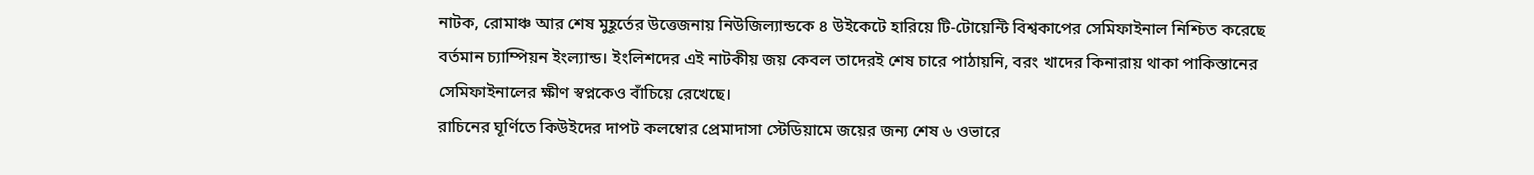নাটক, রোমাঞ্চ আর শেষ মুহূর্তের উত্তেজনায় নিউজিল্যান্ডকে ৪ উইকেটে হারিয়ে টি-টোয়েন্টি বিশ্বকাপের সেমিফাইনাল নিশ্চিত করেছে বর্তমান চ্যাম্পিয়ন ইংল্যান্ড। ইংলিশদের এই নাটকীয় জয় কেবল তাদেরই শেষ চারে পাঠায়নি, বরং খাদের কিনারায় থাকা পাকিস্তানের সেমিফাইনালের ক্ষীণ স্বপ্নকেও বাঁচিয়ে রেখেছে।
রাচিনের ঘূর্ণিতে কিউইদের দাপট কলম্বোর প্রেমাদাসা স্টেডিয়ামে জয়ের জন্য শেষ ৬ ওভারে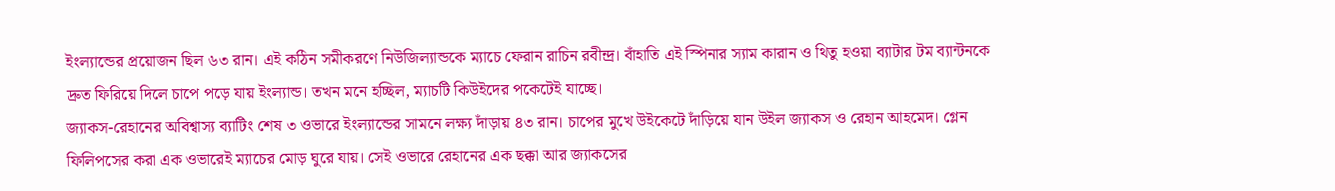ইংল্যান্ডের প্রয়োজন ছিল ৬৩ রান। এই কঠিন সমীকরণে নিউজিল্যান্ডকে ম্যাচে ফেরান রাচিন রবীন্দ্র। বাঁহাতি এই স্পিনার স্যাম কারান ও থিতু হওয়া ব্যাটার টম ব্যান্টনকে দ্রুত ফিরিয়ে দিলে চাপে পড়ে যায় ইংল্যান্ড। তখন মনে হচ্ছিল, ম্যাচটি কিউইদের পকেটেই যাচ্ছে।
জ্যাকস-রেহানের অবিশ্বাস্য ব্যাটিং শেষ ৩ ওভারে ইংল্যান্ডের সামনে লক্ষ্য দাঁড়ায় ৪৩ রান। চাপের মুখে উইকেটে দাঁড়িয়ে যান উইল জ্যাকস ও রেহান আহমেদ। গ্লেন ফিলিপসের করা এক ওভারেই ম্যাচের মোড় ঘুরে যায়। সেই ওভারে রেহানের এক ছক্কা আর জ্যাকসের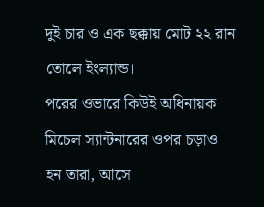দুই চার ও এক ছক্কায় মোট ২২ রান তোলে ইংল্যান্ড।
পরের ওভারে কিউই অধিনায়ক মিচেল স্যান্টনারের ওপর চড়াও হন তারা, আসে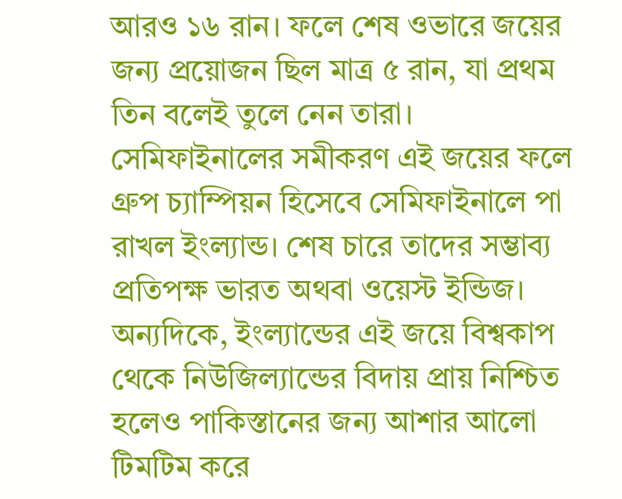আরও ১৬ রান। ফলে শেষ ওভারে জয়ের জন্য প্রয়োজন ছিল মাত্র ৫ রান, যা প্রথম তিন বলেই তুলে নেন তারা।
সেমিফাইনালের সমীকরণ এই জয়ের ফলে গ্রুপ চ্যাম্পিয়ন হিসেবে সেমিফাইনালে পা রাখল ইংল্যান্ড। শেষ চারে তাদের সম্ভাব্য প্রতিপক্ষ ভারত অথবা ওয়েস্ট ইন্ডিজ।
অন্যদিকে, ইংল্যান্ডের এই জয়ে বিশ্বকাপ থেকে নিউজিল্যান্ডের বিদায় প্রায় নিশ্চিত হলেও পাকিস্তানের জন্য আশার আলো টিমটিম করে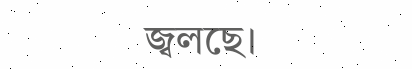জ্বলছে।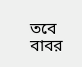তবে বাবর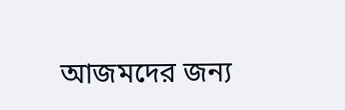আজমদের জন্য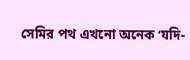সেমির পথ এখনো অনেক ‘যদি-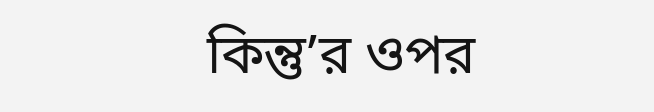কিন্তু’র ওপর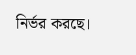নির্ভর করছে।